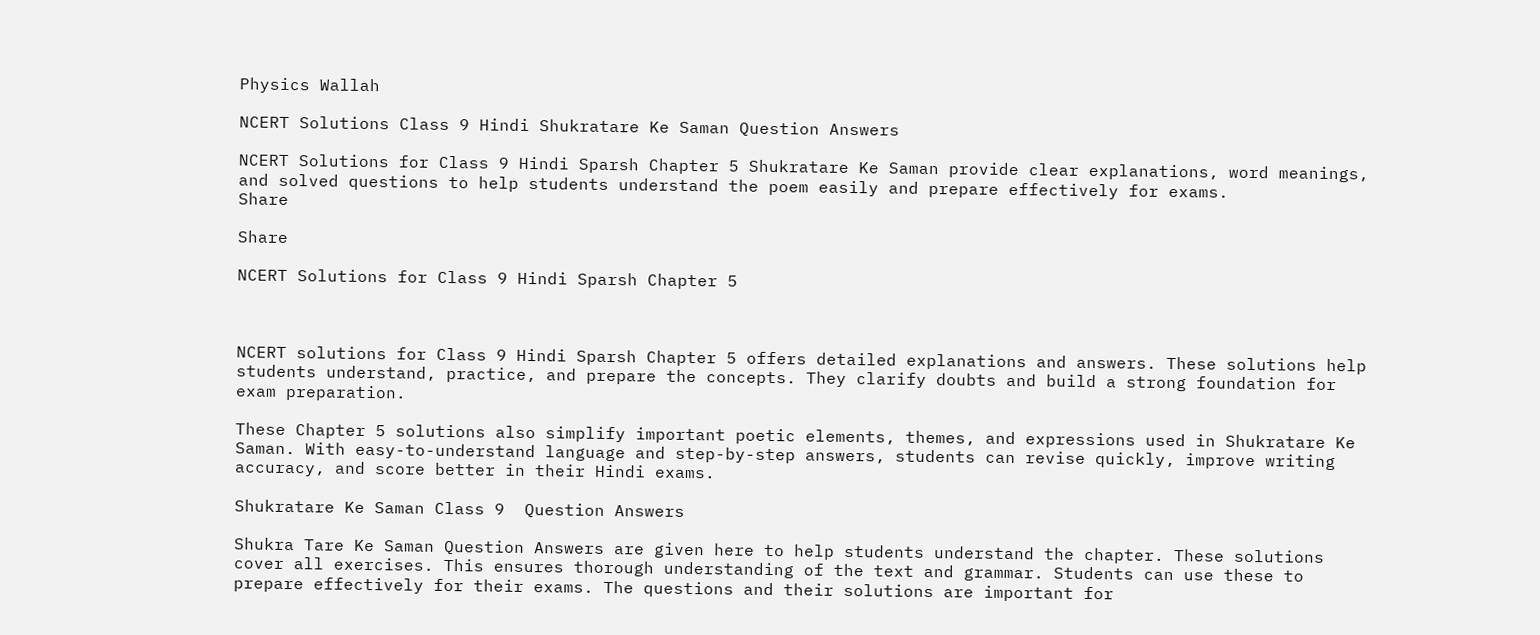Physics Wallah

NCERT Solutions Class 9 Hindi Shukratare Ke Saman Question Answers

NCERT Solutions for Class 9 Hindi Sparsh Chapter 5 Shukratare Ke Saman provide clear explanations, word meanings, and solved questions to help students understand the poem easily and prepare effectively for exams.
Share

Share

NCERT Solutions for Class 9 Hindi Sparsh Chapter 5



NCERT solutions for Class 9 Hindi Sparsh Chapter 5 offers detailed explanations and answers. These solutions help students understand, practice, and prepare the concepts. They clarify doubts and build a strong foundation for exam preparation.

These Chapter 5 solutions also simplify important poetic elements, themes, and expressions used in Shukratare Ke Saman. With easy-to-understand language and step-by-step answers, students can revise quickly, improve writing accuracy, and score better in their Hindi exams.

Shukratare Ke Saman Class 9  Question Answers

Shukra Tare Ke Saman Question Answers are given here to help students understand the chapter. These solutions cover all exercises. This ensures thorough understanding of the text and grammar. Students can use these to prepare effectively for their exams. The questions and their solutions are important for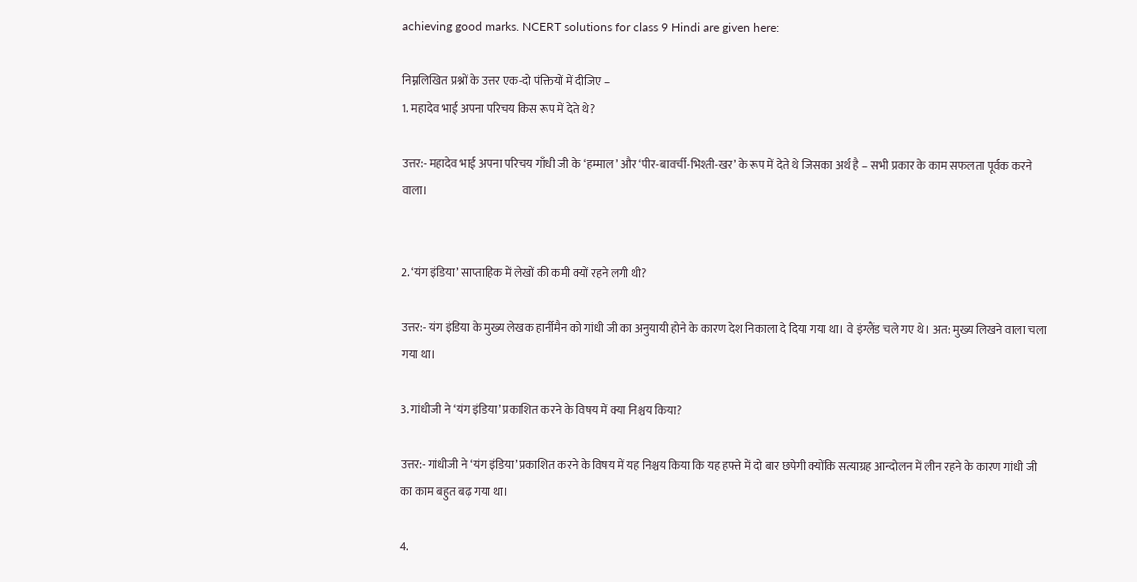achieving good marks. NCERT solutions for class 9 Hindi are given here:

निम्नलिखित प्रश्नों के उत्तर एक-दो पंक्तियों में दीजिए –
1. महादेव भाई अपना परिचय किस रूप में देते थे?

उत्तर:- महादेव भाई अपना परिचय गाँधी जी के ‘हम्माल’ और ‘पीर-बावर्ची-भिश्ती-खर’ के रूप में देते थे जिसका अर्थ है – सभी प्रकार के काम सफलता पूर्वक करने वाला।


2. ‘यंग इंडिया’ साप्ताहिक में लेखों की कमी क्यों रहने लगी थी?

उत्तर:- यंग इंडिया के मुख्य लेखक हार्नीमैन को गांधी जी का अनुयायी होने के कारण देश निकाला दे दिया गया था। वे इंग्लैंड चले गए थे। अत: मुख्य लिखने वाला चला गया था।

3. गांधीजी ने ‘यंग इंडिया’ प्रकाशित करने के विषय में क्या निश्चय किया?

उत्तर:- गांधीजी ने ‘यंग इंडिया’ प्रकाशित करने के विषय में यह निश्चय किया कि यह हफ्ते में दो बार छपेगी क्योंकि सत्याग्रह आन्दोलन में लीन रहने के कारण गांधी जी का काम बहुत बढ़ गया था।

4.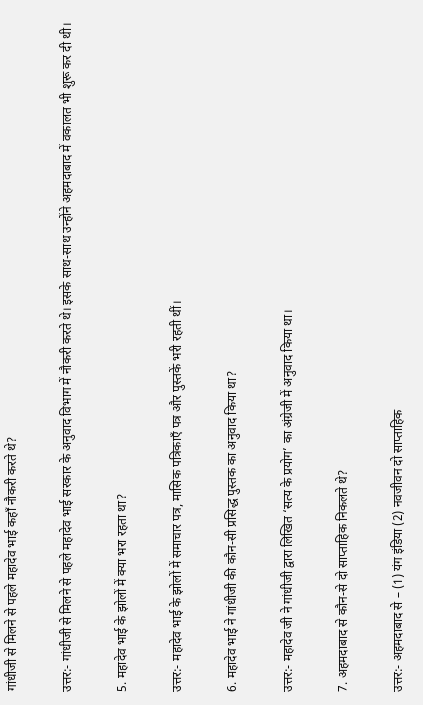गांधीजी से मिलने से पहले महादेव भाई कहाँ नौकरी करते थे?

उत्तर:- गांधीजी से मिलने से पहले महादेव भाई सरकार के अनुवाद विभाग में नौकरी करते थे। इसके साथ-साथ उन्होंने अहमदाबाद में वकालत भी शुरू कर दी थी।

5. महादेव भाई के झोलों में क्या भरा रहता था?

उत्तर:- महादेव भाई के झोलों में समाचार पत्र, मासिक पत्रिकाएँ पत्र और पुस्तकें भरी रहती थीं।

6. महादेव भाई ने गांधीजी की कौन-सी प्रसिद्ध पुस्तक का अनुवाद किया था?

उत्तर:- महादेव जी ने गांधीजी द्वारा लिखित ‘सत्य के प्रयोग’ का अंग्रेजी में अनुवाद किया था।

7. अहमदाबाद से कौन-से दो साप्ताहिक निकलते थे?

उत्तर:- अहमदाबाद से – (1) यंग इंडिया (2) नवजीवन दो साप्ताहिक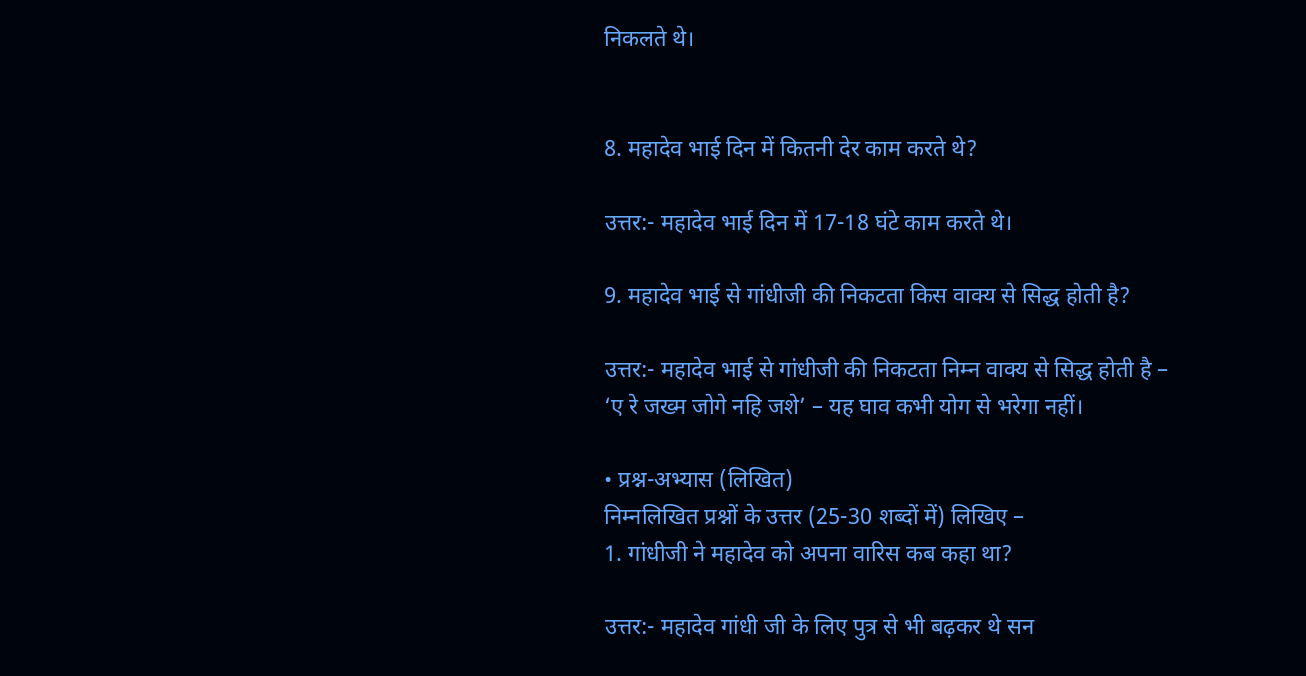निकलते थे।


8. महादेव भाई दिन में कितनी देर काम करते थे?

उत्तर:- महादेव भाई दिन में 17-18 घंटे काम करते थे।

9. महादेव भाई से गांधीजी की निकटता किस वाक्य से सिद्ध होती है?

उत्तर:- महादेव भाई से गांधीजी की निकटता निम्न वाक्य से सिद्ध होती है –
‘ए रे जख्म जोगे नहि जशे’ – यह घाव कभी योग से भरेगा नहीं।

• प्रश्न-अभ्यास (लिखित)
निम्नलिखित प्रश्नों के उत्तर (25-30 शब्दों में) लिखिए –
1. गांधीजी ने महादेव को अपना वारिस कब कहा था?

उत्तर:- महादेव गांधी जी के लिए पुत्र से भी बढ़कर थे सन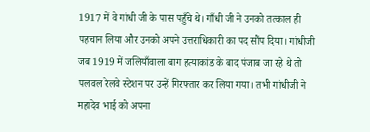1917 में वे गांधी जी के पास पहुँचे थे। गाँधी जी ने उनको तत्काल ही पहचान लिया और उनको अपने उत्तराधिकारी का पद सौंप दिया। गांधीजी जब 1919 में जलियाँवाला बाग हत्याकांड के बाद पंजाब जा रहे थे तो पलवल रेलवे स्टेशन पर उन्हें गिरफ्तार कर लिया गया। तभी गांधीजी ने महादेव भाई को अपना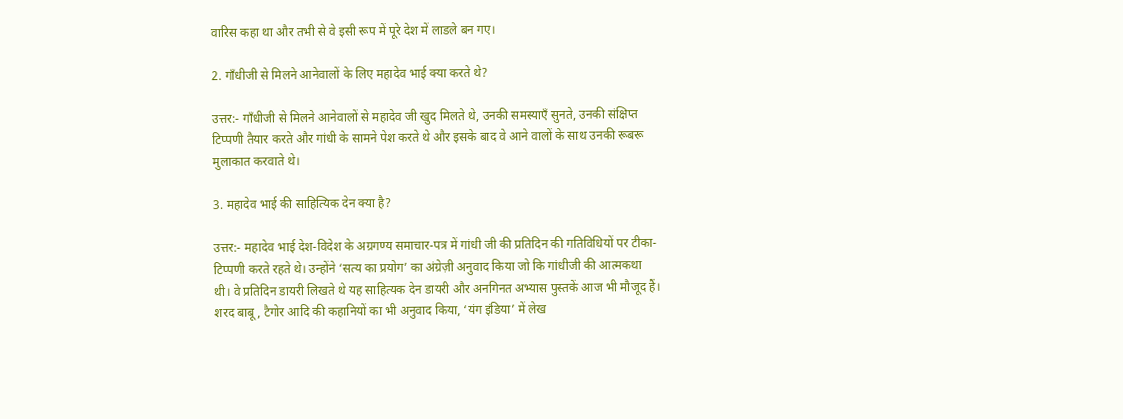वारिस कहा था और तभी से वे इसी रूप में पूरे देश में लाडले बन गए।

2. गाँधीजी से मिलने आनेवालों के लिए महादेव भाई क्या करते थे?

उत्तर:- गाँधीजी से मिलने आनेवालों से महादेव जी खुद मिलते थे, उनकी समस्याएँ सुनते, उनकी संक्षिप्त टिप्पणी तैयार करते और गांधी के सामने पेश करते थे और इसके बाद वे आने वालों के साथ उनकी रूबरू मुलाकात करवाते थे।

3. महादेव भाई की साहित्यिक देन क्या है?

उत्तर:- महादेव भाई देश-विदेश के अग्रगण्य समाचार-पत्र में गांधी जी की प्रतिदिन की गतिविधियों पर टीका-टिप्पणी करते रहते थे। उन्होंने ‘सत्य का प्रयोग’ का अंग्रेज़ी अनुवाद किया जो कि गांधीजी की आत्मकथा थी। वे प्रतिदिन डायरी लिखते थे यह साहित्यक देन डायरी और अनगिनत अभ्यास पुस्तकें आज भी मौजूद हैं। शरद बाबू, टैगोर आदि की कहानियों का भी अनुवाद किया, ‘यंग इंडिया’ में लेख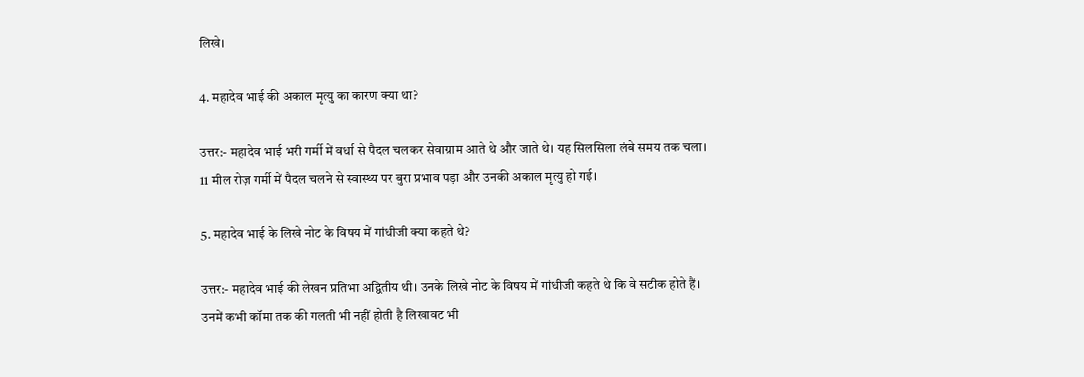लिखे।

4. महादेव भाई की अकाल मृत्यु का कारण क्या था?

उत्तर:- महादेव भाई भरी गर्मी में वर्धा से पैदल चलकर सेवाग्राम आते थे और जाते थे। यह सिलसिला लंबे समय तक चला। 11 मील रोज़ गर्मी में पैदल चलने से स्वास्थ्य पर बुरा प्रभाव पड़ा और उनकी अकाल मृत्यु हो गई।

5. महादेव भाई के लिखे नोट के विषय में गांधीजी क्या कहते थे?

उत्तर:- महादेव भाई की लेखन प्रतिभा अद्वितीय थी। उनके लिखे नोट के विषय में गांधीजी कहते थे कि वे सटीक होते हैं। उनमें कभी कॉमा तक की गलती भी नहीं होती है लिखावट भी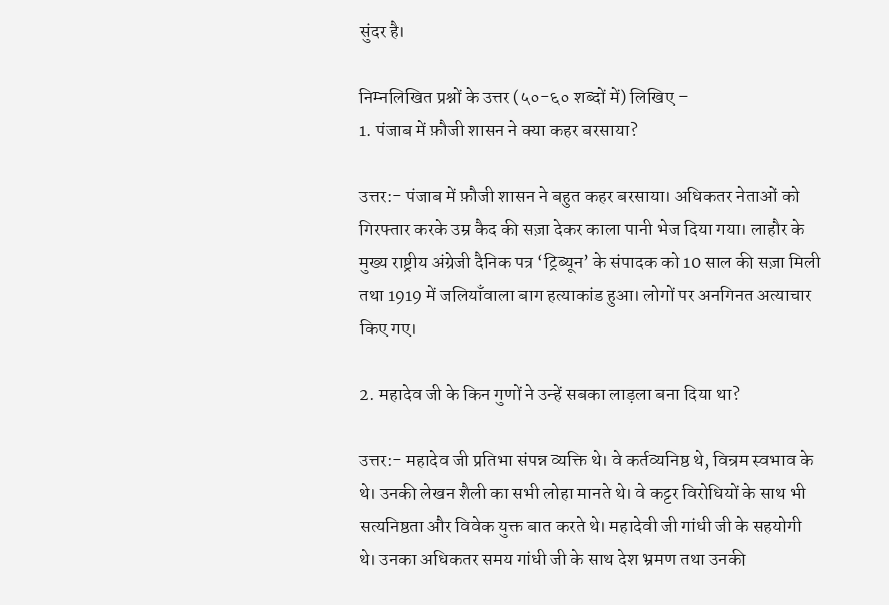सुंदर है।

निम्नलिखित प्रश्नों के उत्तर (५०-६० शब्दों में) लिखिए –
1. पंजाब में फ़ौजी शासन ने क्या कहर बरसाया?

उत्तर:- पंजाब में फ़ौजी शासन ने बहुत कहर बरसाया। अधिकतर नेताओं को गिरफ्तार करके उम्र कैद की सज़ा देकर काला पानी भेज दिया गया। लाहौर के मुख्य राष्ट्रीय अंग्रेजी दैनिक पत्र ‘ट्रिब्यून’ के संपादक को 10 साल की सज़ा मिली तथा 1919 में जलियाँवाला बाग हत्याकांड हुआ। लोगों पर अनगिनत अत्याचार किए गए।

2. महादेव जी के किन गुणों ने उन्हें सबका लाड़ला बना दिया था?

उत्तर:- महादेव जी प्रतिभा संपन्न व्यक्ति थे। वे कर्तव्यनिष्ठ थे, विन्रम स्वभाव के थे। उनकी लेखन शैली का सभी लोहा मानते थे। वे कट्टर विरोधियों के साथ भी सत्यनिष्ठता और विवेक युक्त बात करते थे। महादेवी जी गांधी जी के सहयोगी थे। उनका अधिकतर समय गांधी जी के साथ देश भ्रमण तथा उनकी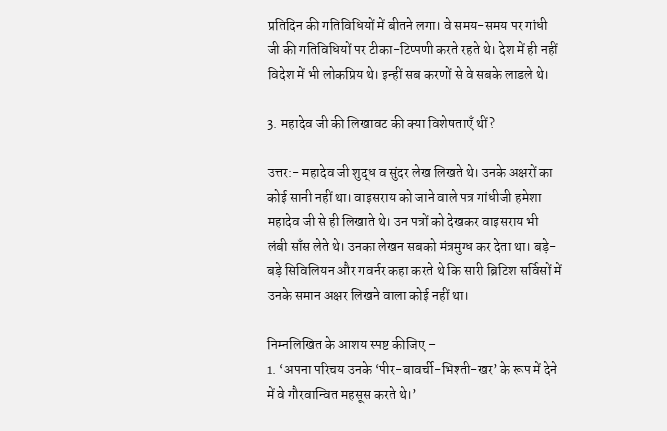प्रतिदिन की गतिविधियों में बीतने लगा। वे समय-समय पर गांधी जी की गतिविधियों पर टीका-टिप्पणी करते रहते थे। देश में ही नहीं विदेश में भी लोकप्रिय थे। इन्हीं सब करणों से वे सबके लाडले थे।

3. महादेव जी की लिखावट की क्या विशेषताएँ थीं?

उत्तर:- महादेव जी शुद्ध व सुंदर लेख लिखते थे। उनके अक्षरों का कोई सानी नहीं था। वाइसराय को जाने वाले पत्र गांधीजी हमेशा महादेव जी से ही लिखाते थे। उन पत्रों को देखकर वाइसराय भी लंबी साँस लेते थे। उनका लेखन सबको मंत्रमुग्ध कर देता था। बड़े-बड़े सिविलियन और गवर्नर कहा करते थे कि सारी ब्रिटिश सर्विसों में उनके समान अक्षर लिखने वाला कोई नहीं था।

निम्नलिखित के आशय स्पष्ट कीजिए –
1. ‘अपना परिचय उनके ‘पीर-बावर्ची-भिश्ती-खर’ के रूप में देने में वे गौरवान्वित महसूस करते थे।’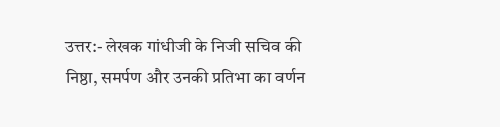उत्तर:- लेखक गांधीजी के निजी सचिव की निष्ठा, समर्पण और उनकी प्रतिभा का वर्णन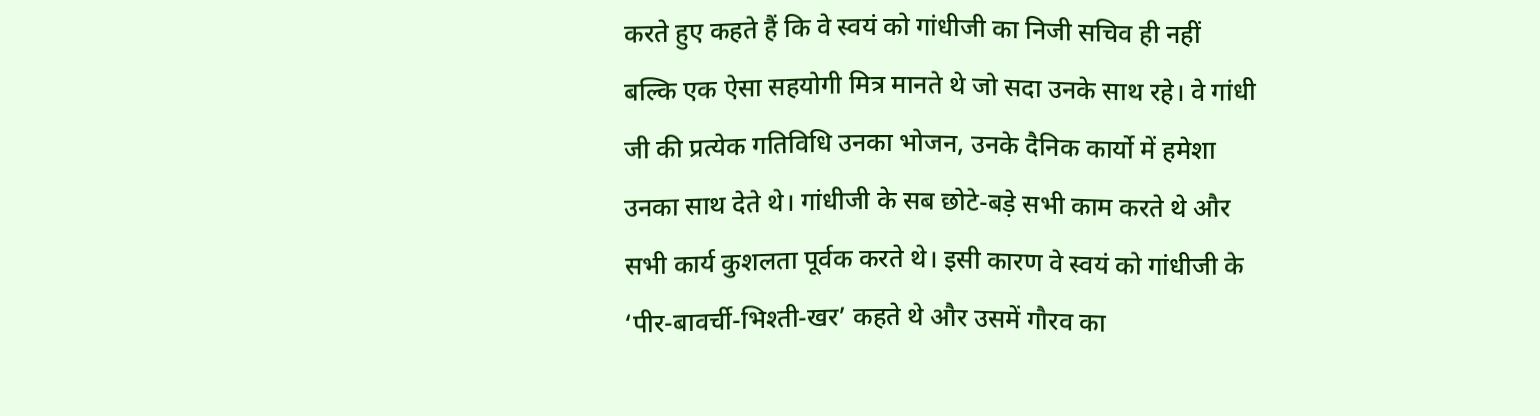करते हुए कहते हैं कि वे स्वयं को गांधीजी का निजी सचिव ही नहीं बल्कि एक ऐसा सहयोगी मित्र मानते थे जो सदा उनके साथ रहे। वे गांधी जी की प्रत्येक गतिविधि उनका भोजन, उनके दैनिक कार्यो में हमेशा उनका साथ देते थे। गांधीजी के सब छोटे-बड़े सभी काम करते थे और सभी कार्य कुशलता पूर्वक करते थे। इसी कारण वे स्वयं को गांधीजी के ‘पीर-बावर्ची-भिश्ती-खर’ कहते थे और उसमें गौरव का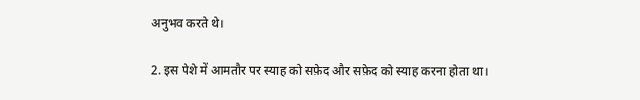अनुभव करते थे।

2. इस पेशे में आमतौर पर स्याह को सफ़ेद और सफ़ेद को स्याह करना होता था।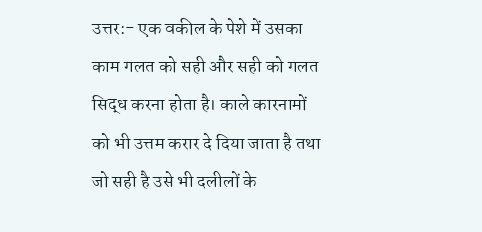उत्तर:- एक वकील के पेशे में उसका काम गलत को सही और सही को गलत सिद्ध करना होता है। काले कारनामों को भी उत्तम करार दे दिया जाता है तथा जो सही है उसे भी दलीलों के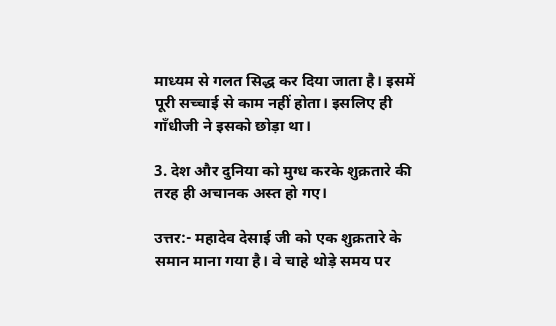माध्यम से गलत सिद्ध कर दिया जाता है। इसमें पूरी सच्चाई से काम नहीं होता। इसलिए ही गाँधीजी ने इसको छोड़ा था।

3. देश और दुनिया को मुग्ध करके शुक्रतारे की तरह ही अचानक अस्त हो गए।

उत्तर:- महादेव देसाई जी को एक शुक्रतारे के समान माना गया है। वे चाहे थोड़े समय पर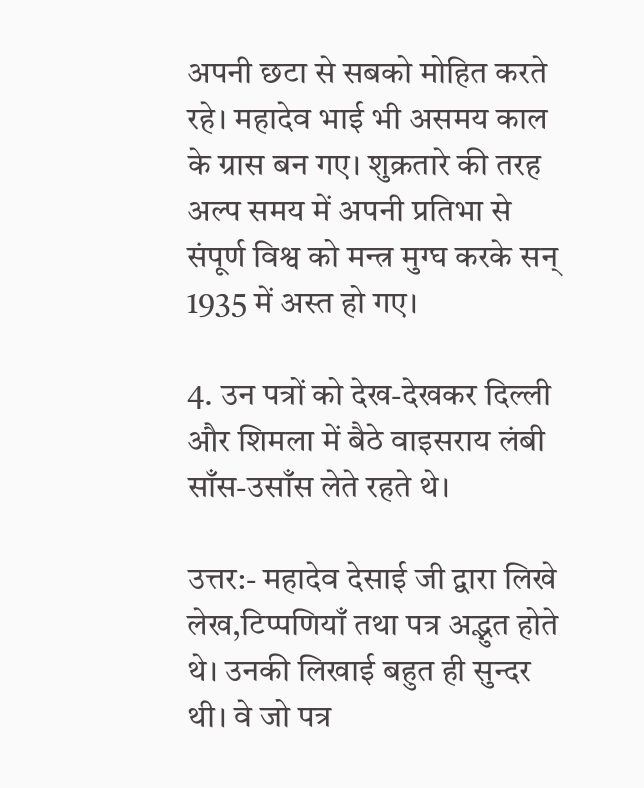अपनी छटा से सबको मोहित करते रहे। महादेव भाई भी असमय काल के ग्रास बन गए। शुक्रतारे की तरह अल्प समय में अपनी प्रतिभा से संपूर्ण विश्व को मन्त्र मुग्घ करके सन् 1935 में अस्त हो गए।

4. उन पत्रों को देख-देखकर दिल्ली और शिमला में बैठे वाइसराय लंबी साँस-उसाँस लेते रहते थे।

उत्तर:- महादेव देसाई जी द्वारा लिखे लेख,टिप्पणियाँ तथा पत्र अद्भुत होते थे। उनकी लिखाई बहुत ही सुन्दर थी। वे जो पत्र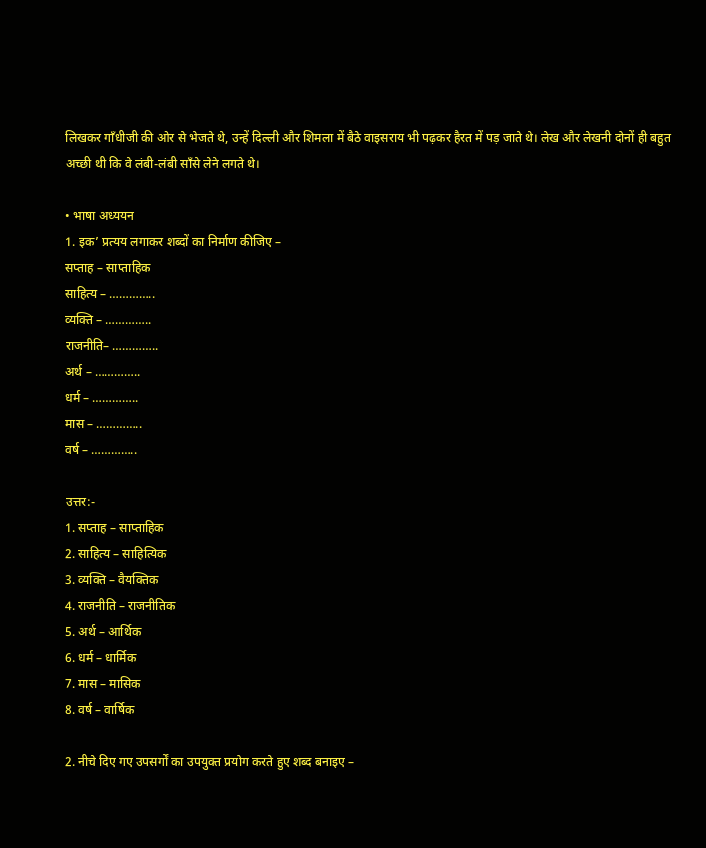लिखकर गाँधीजी की ओर से भेजते थे, उन्हें दिल्ली और शिमला में बैठे वाइसराय भी पढ़कर हैरत में पड़ जाते थे। लेख और लेखनी दोनों ही बहुत अच्छी थी कि वे लंबी-लंबी साँसे लेने लगते थे।

• भाषा अध्ययन
1. इक’ प्रत्यय लगाकर शब्दों का निर्माण कीजिए –
सप्ताह – साप्ताहिक
साहित्य – …………..
व्यक्ति – …………..
राजनीति– …………..
अर्थ – …………..
धर्म – …………..
मास – …………..
वर्ष – …………..

उत्तर:-
1. सप्ताह – साप्ताहिक
2. साहित्य – साहित्यिक
3. व्यक्ति – वैयक्तिक
4. राजनीति – राजनीतिक
5. अर्थ – आर्थिक
6. धर्म – धार्मिक
7. मास – मासिक
8. वर्ष – वार्षिक

2. नीचे दिए गए उपसर्गों का उपयुक्त प्रयोग करते हुए शब्द बनाइए –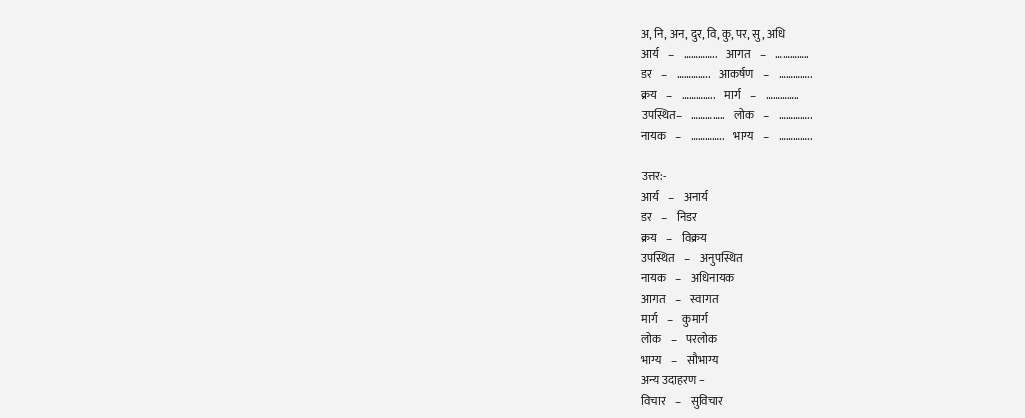अ, नि, अन, दुर, वि, कु, पर, सु, अधि
आर्य    –    …………..    आगत    –    …………..
डर    –    …………..    आकर्षण    –    …………..
क्रय    –    …………..    मार्ग    –    …………..
उपस्थित–    …………..    लोक    –    …………..
नायक    –    …………..    भाग्य    –    …………..

उत्तर:-
आर्य    –    अनार्य
डर    –    निडर
क्रय    –    विक्रय
उपस्थित    –    अनुपस्थित
नायक    –    अधिनायक
आगत    –    स्वागत
मार्ग    –    कुमार्ग
लोक    –    परलोक
भाग्य    –    सौभाग्य
अन्य उदाहरण −
विचार    –    सुविचार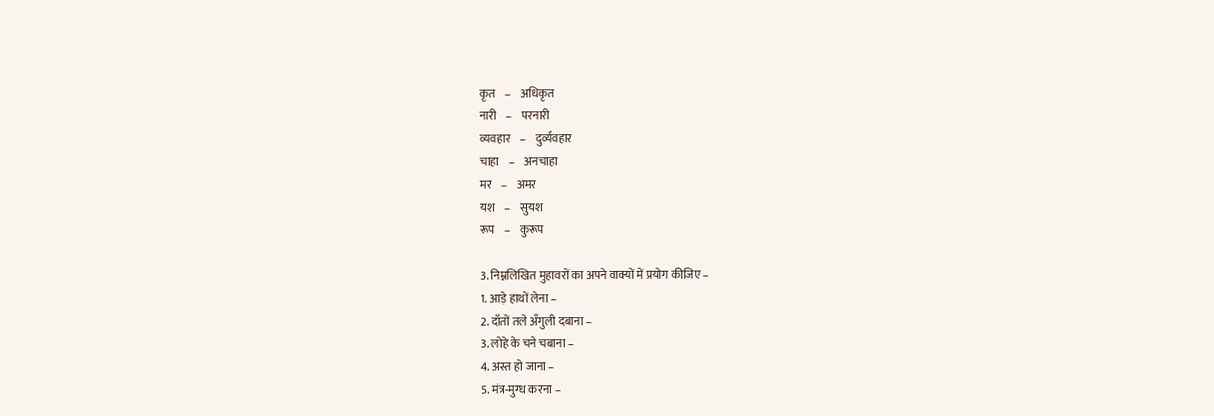कृत    –    अधिकृत
नारी    –    परनारी
व्यवहार    –    दुर्व्यवहार
चाहा    –    अनचाहा
मर    –    अमर
यश    –    सुयश
रूप    –    कुरूप

3. निम्नलिखित मुहावरों का अपने वाक्यों में प्रयोग कीजिए –
1. आड़े हाथों लेना –
2. दाँतों तले अँगुली दबाना –
3. लोहे के चने चबाना –
4. अस्त हो जाना –
5. मंत्र-मुग्ध करना –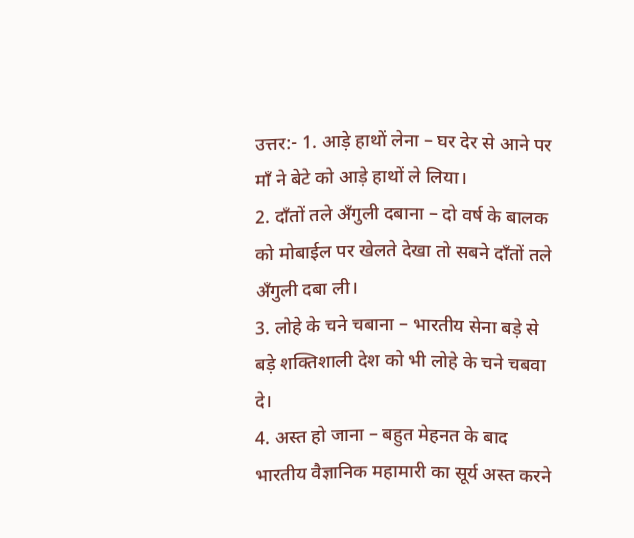उत्तर:- 1. आड़े हाथों लेना – घर देर से आने पर माँ ने बेटे को आड़े हाथों ले लिया।
2. दाँतों तले अँगुली दबाना – दो वर्ष के बालक को मोबाईल पर खेलते देखा तो सबने दाँतों तले अँगुली दबा ली।
3. लोहे के चने चबाना – भारतीय सेना बड़े से बड़े शक्तिशाली देश को भी लोहे के चने चबवा दे।
4. अस्त हो जाना – बहुत मेहनत के बाद भारतीय वैज्ञानिक महामारी का सूर्य अस्त करने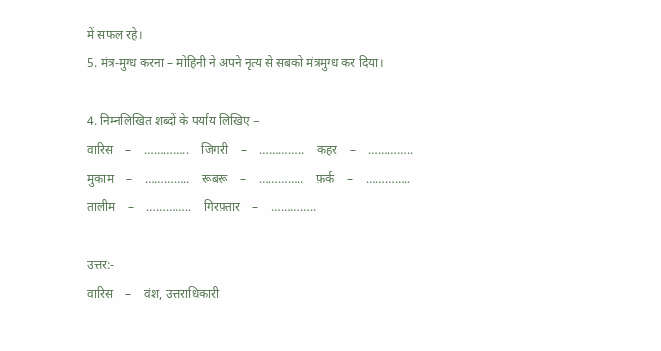में सफल रहे।
5. मंत्र-मुग्ध करना – मोहिनी ने अपने नृत्य से सबको मंत्रमुग्ध कर दिया।

4. निम्नलिखित शब्दों के पर्याय लिखिए −
वारिस    –    …………..    जिगरी    –    …………..    कहर    –    …………..
मुकाम    –    …………..    रूबरू    –    …………..    फ़र्क    –    …………..
तालीम    –    …………..    गिरफ़्तार    –    …………..

उत्तर:-
वारिस    –    वंश, उत्तराधिकारी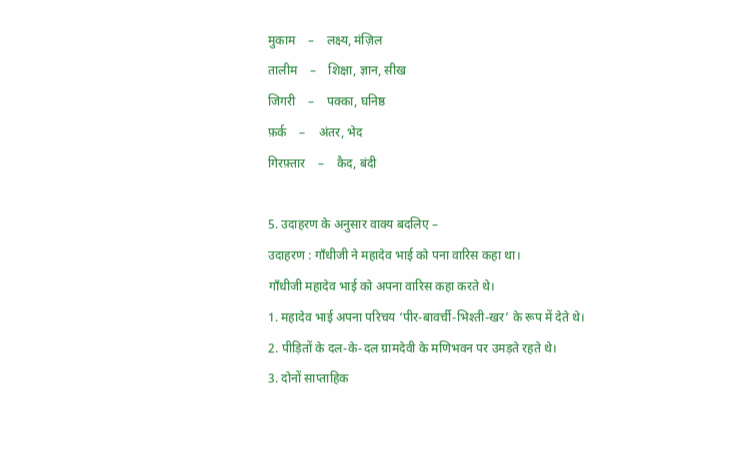मुकाम    –    लक्ष्य, मंज़िल
तालीम    –    शिक्षा, ज्ञान, सीख
जिगरी    –    पक्का, घनिष्ठ
फ़र्क    –    अंतर, भेद
गिरफ़्तार    –    कैद, बंदी

5. उदाहरण के अनुसार वाक्य बदलिए –
उदाहरण : गाँधीजी ने महादेव भाई को पना वारिस कहा था।
गाँधीजी महादेव भाई को अपना वारिस कहा करते थे।
1. महादेव भाई अपना परिचय ‘पीर-बावर्ची-भिश्ती-खर’ के रूप में देते थे।
2. पीड़ितों के दल-के-दल ग्रामदेवी के मणिभवन पर उमड़ते रहते थे।
3. दोनों साप्ताहिक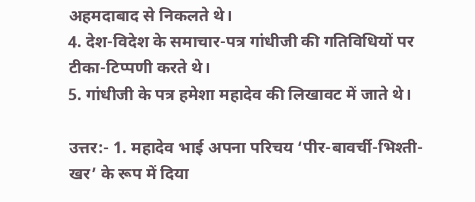अहमदाबाद से निकलते थे।
4. देश-विदेश के समाचार-पत्र गांधीजी की गतिविधियों पर टीका-टिप्पणी करते थे।
5. गांधीजी के पत्र हमेशा महादेव की लिखावट में जाते थे।

उत्तर:- 1. महादेव भाई अपना परिचय ‘पीर-बावर्ची-भिश्ती-खर’ के रूप में दिया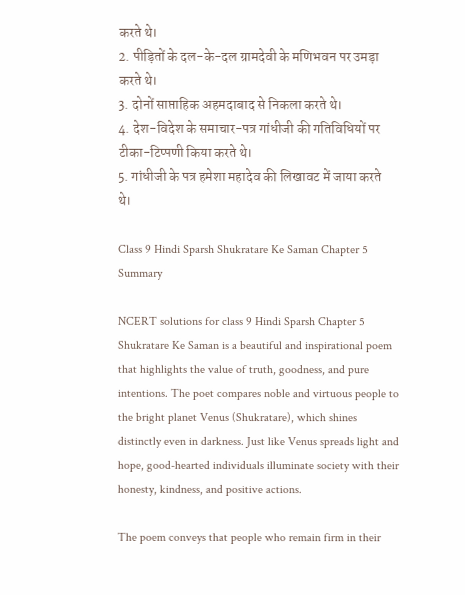करते थे।
2. पीड़ितों के दल-के-दल ग्रामदेवी के मणिभवन पर उमड़ा करते थे।
3. दोनों साप्ताहिक अहमदाबाद से निकला करते थे।
4. देश-विदेश के समाचार-पत्र गांधीजी की गतिविधियों पर टीका-टिप्पणी किया करते थे।
5. गांधीजी के पत्र हमेशा महादेव की लिखावट में जाया करते थे।

Class 9 Hindi Sparsh Shukratare Ke Saman Chapter 5 Summary

NCERT solutions for class 9 Hindi Sparsh Chapter 5 Shukratare Ke Saman is a beautiful and inspirational poem that highlights the value of truth, goodness, and pure intentions. The poet compares noble and virtuous people to the bright planet Venus (Shukratare), which shines distinctly even in darkness. Just like Venus spreads light and hope, good-hearted individuals illuminate society with their honesty, kindness, and positive actions.

The poem conveys that people who remain firm in their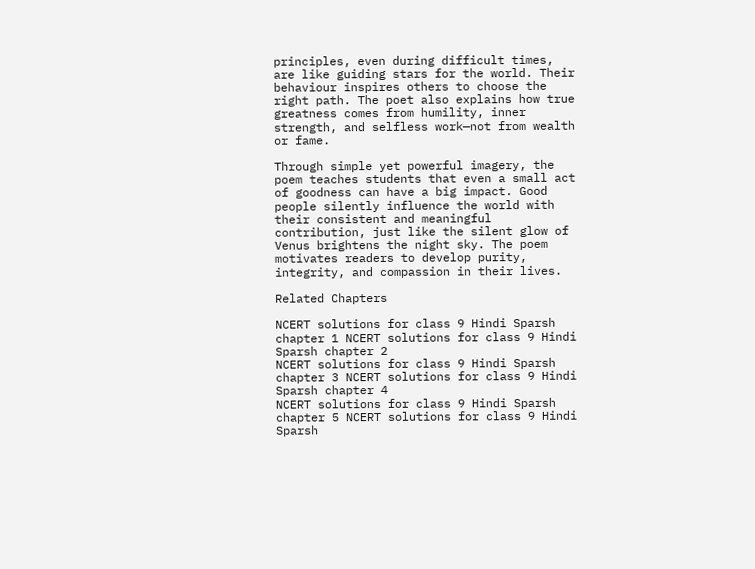principles, even during difficult times, are like guiding stars for the world. Their behaviour inspires others to choose the right path. The poet also explains how true greatness comes from humility, inner strength, and selfless work—not from wealth or fame.

Through simple yet powerful imagery, the poem teaches students that even a small act of goodness can have a big impact. Good people silently influence the world with their consistent and meaningful contribution, just like the silent glow of Venus brightens the night sky. The poem motivates readers to develop purity, integrity, and compassion in their lives.

Related Chapters

NCERT solutions for class 9 Hindi Sparsh chapter 1 NCERT solutions for class 9 Hindi Sparsh chapter 2
NCERT solutions for class 9 Hindi Sparsh chapter 3 NCERT solutions for class 9 Hindi Sparsh chapter 4
NCERT solutions for class 9 Hindi Sparsh chapter 5 NCERT solutions for class 9 Hindi Sparsh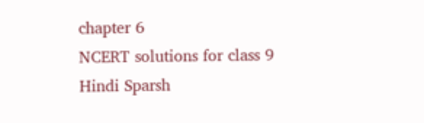chapter 6
NCERT solutions for class 9 Hindi Sparsh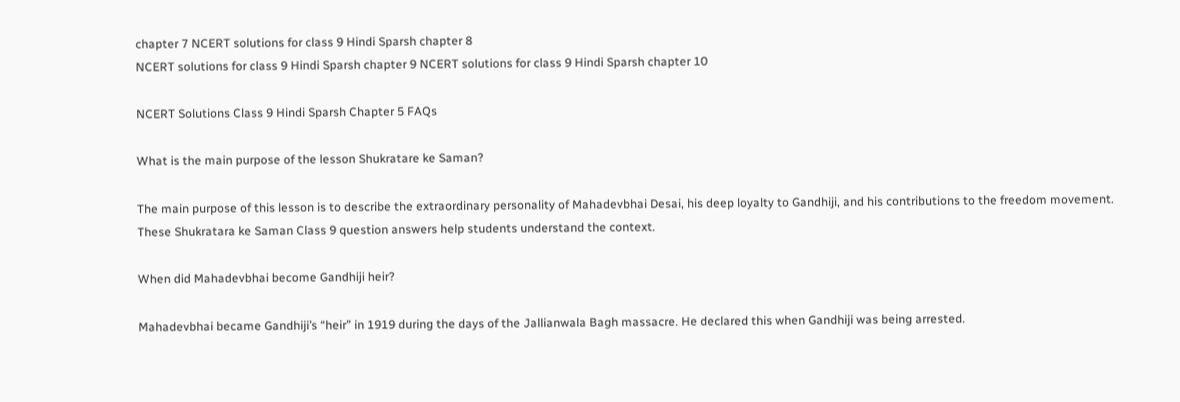chapter 7 NCERT solutions for class 9 Hindi Sparsh chapter 8
NCERT solutions for class 9 Hindi Sparsh chapter 9 NCERT solutions for class 9 Hindi Sparsh chapter 10

NCERT Solutions Class 9 Hindi Sparsh Chapter 5 FAQs

What is the main purpose of the lesson Shukratare ke Saman?

The main purpose of this lesson is to describe the extraordinary personality of Mahadevbhai Desai, his deep loyalty to Gandhiji, and his contributions to the freedom movement. These Shukratara ke Saman Class 9 question answers help students understand the context.

When did Mahadevbhai become Gandhiji heir?

Mahadevbhai became Gandhiji’s “heir” in 1919 during the days of the Jallianwala Bagh massacre. He declared this when Gandhiji was being arrested.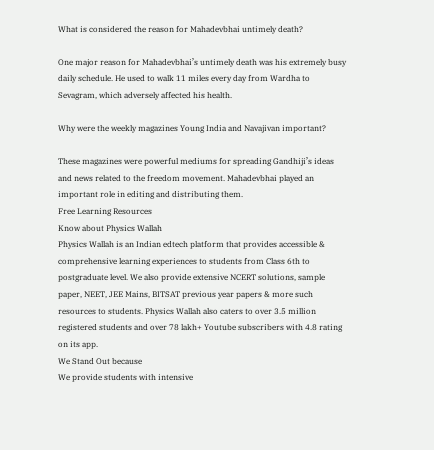What is considered the reason for Mahadevbhai untimely death?

One major reason for Mahadevbhai’s untimely death was his extremely busy daily schedule. He used to walk 11 miles every day from Wardha to Sevagram, which adversely affected his health.

Why were the weekly magazines Young India and Navajivan important?

These magazines were powerful mediums for spreading Gandhiji’s ideas and news related to the freedom movement. Mahadevbhai played an important role in editing and distributing them.
Free Learning Resources
Know about Physics Wallah
Physics Wallah is an Indian edtech platform that provides accessible & comprehensive learning experiences to students from Class 6th to postgraduate level. We also provide extensive NCERT solutions, sample paper, NEET, JEE Mains, BITSAT previous year papers & more such resources to students. Physics Wallah also caters to over 3.5 million registered students and over 78 lakh+ Youtube subscribers with 4.8 rating on its app.
We Stand Out because
We provide students with intensive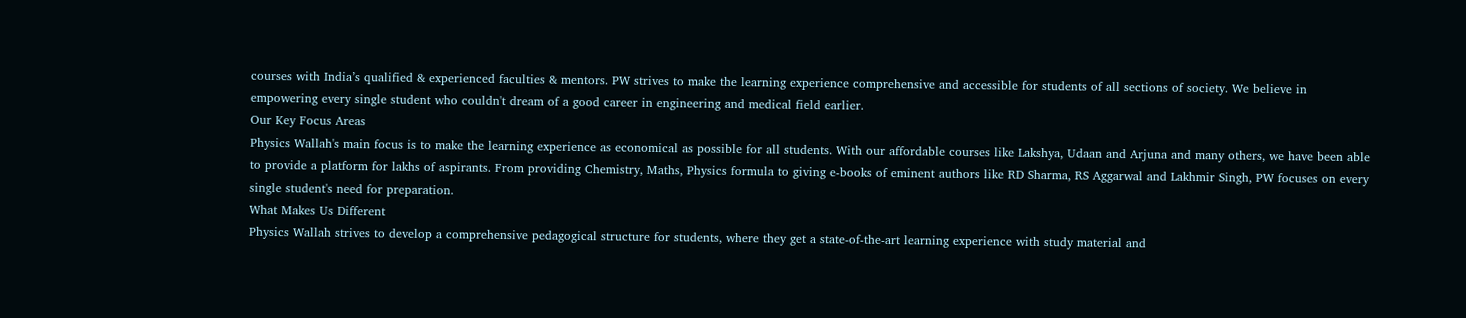courses with India’s qualified & experienced faculties & mentors. PW strives to make the learning experience comprehensive and accessible for students of all sections of society. We believe in empowering every single student who couldn't dream of a good career in engineering and medical field earlier.
Our Key Focus Areas
Physics Wallah's main focus is to make the learning experience as economical as possible for all students. With our affordable courses like Lakshya, Udaan and Arjuna and many others, we have been able to provide a platform for lakhs of aspirants. From providing Chemistry, Maths, Physics formula to giving e-books of eminent authors like RD Sharma, RS Aggarwal and Lakhmir Singh, PW focuses on every single student's need for preparation.
What Makes Us Different
Physics Wallah strives to develop a comprehensive pedagogical structure for students, where they get a state-of-the-art learning experience with study material and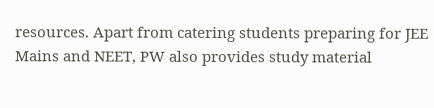resources. Apart from catering students preparing for JEE Mains and NEET, PW also provides study material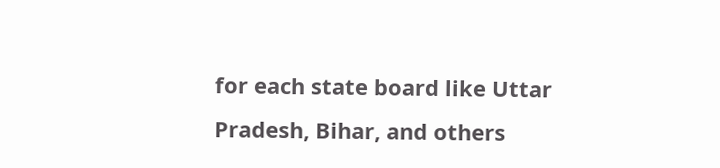for each state board like Uttar Pradesh, Bihar, and others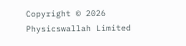Copyright © 2026 Physicswallah Limited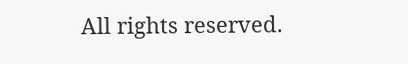All rights reserved.